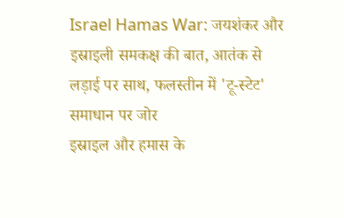Israel Hamas War: जयशंकर और इस्राइली समकक्ष की बात, आतंक से लड़ाई पर साथ, फलस्तीन में 'टू-स्टेट' समाधान पर जोर
इस्राइल और हमास के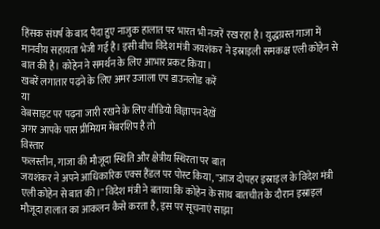हिंसक संघर्ष के बाद पैदा हुए नाजुक हालात पर भारत भी नजरें रख रहा है। युद्धग्रस्त गाजा में मानवीय सहायता भेजी गई है। इसी बीच विदेश मंत्री जयशंकर ने इस्राइली समकक्ष एली कोहेन से बात की है। कोहेन ने समर्थन के लिए आभार प्रकट किया।
खबरें लगातार पढ़ने के लिए अमर उजाला एप डाउनलोड करें
या
वेबसाइट पर पढ़ना जारी रखने के लिए वीडियो विज्ञापन देखें
अगर आपके पास प्रीमियम मेंबरशिप है तो
विस्तार
फलस्तीन, गाजा की मौजूदा स्थिति और क्षेत्रीय स्थिरता पर बात
जयशंकर ने अपने आधिकारिक एक्स हैंडल पर पोस्ट किया, "आज दोपहर इस्राइल के विदेश मंत्री एली कोहेन से बात की।" विदेश मंत्री ने बताया कि कोहेन के साथ बातचीत के दौरान इस्राइल मौजूदा हालात का आकलन कैसे करता है, इस पर सूचनाएं साझा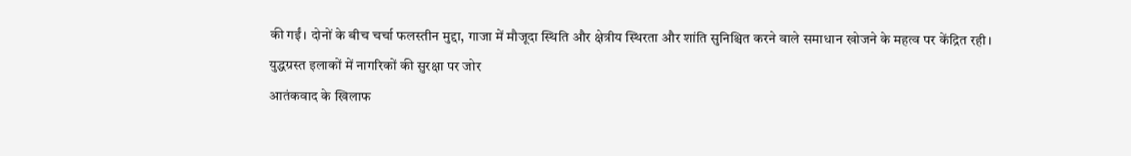की गईं। दोनों के बीच चर्चा फलस्तीन मुद्दा, गाजा में मौजूदा स्थिति और क्षेत्रीय स्थिरता और शांति सुनिश्चित करने वाले समाधान खोजने के महत्व पर केंद्रित रही।
युद्धग्रस्त इलाकों में नागरिकों की सुरक्षा पर जोर
आतंकवाद के खिलाफ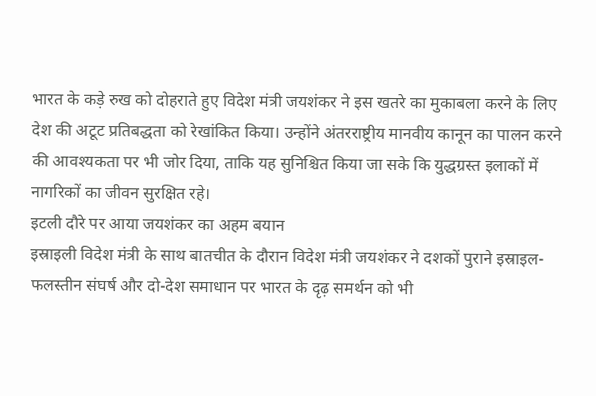भारत के कड़े रुख को दोहराते हुए विदेश मंत्री जयशंकर ने इस खतरे का मुकाबला करने के लिए देश की अटूट प्रतिबद्धता को रेखांकित किया। उन्होंने अंतरराष्ट्रीय मानवीय कानून का पालन करने की आवश्यकता पर भी जोर दिया, ताकि यह सुनिश्चित किया जा सके कि युद्धग्रस्त इलाकों में नागरिकों का जीवन सुरक्षित रहे।
इटली दौरे पर आया जयशंकर का अहम बयान
इस्राइली विदेश मंत्री के साथ बातचीत के दौरान विदेश मंत्री जयशंकर ने दशकों पुराने इस्राइल-फलस्तीन संघर्ष और दो-देश समाधान पर भारत के दृढ़ समर्थन को भी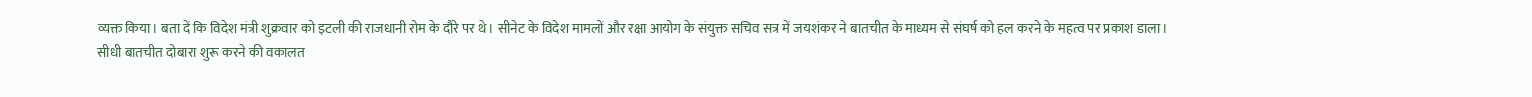व्यक्त किया। बता दें कि विदेश मंत्री शुक्रवार को इटली की राजधानी रोम के दौरे पर थे। सीनेट के विदेश मामलों और रक्षा आयोग के संयुक्त सचिव सत्र में जयशंकर ने बातचीत के माध्यम से संघर्ष को हल करने के महत्व पर प्रकाश डाला।
सीधी बातचीत दोबारा शुरू करने की वकालत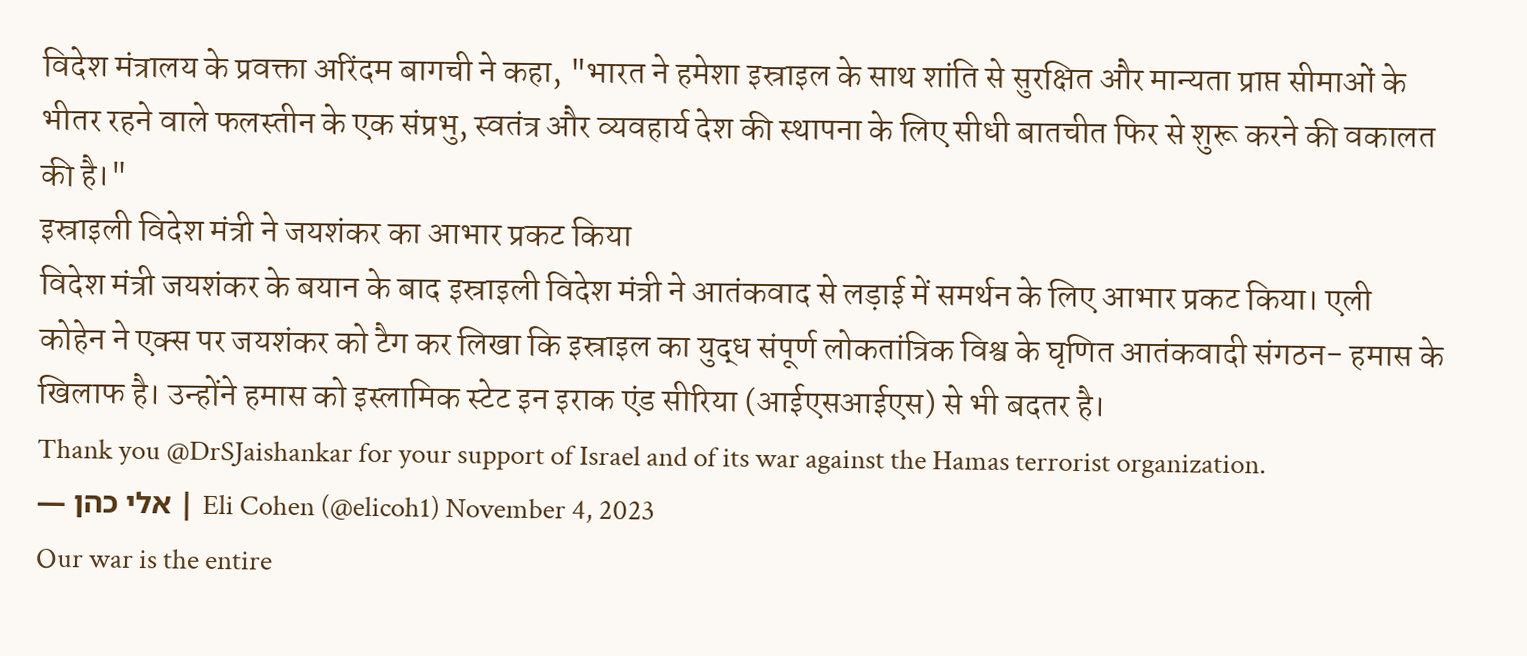विदेश मंत्रालय के प्रवक्ता अरिंदम बागची ने कहा, "भारत ने हमेशा इस्राइल के साथ शांति से सुरक्षित और मान्यता प्राप्त सीमाओं के भीतर रहने वाले फलस्तीन के एक संप्रभु, स्वतंत्र और व्यवहार्य देश की स्थापना के लिए सीधी बातचीत फिर से शुरू करने की वकालत की है।"
इस्राइली विदेश मंत्री ने जयशंकर का आभार प्रकट किया
विदेश मंत्री जयशंकर के बयान के बाद इस्राइली विदेश मंत्री ने आतंकवाद से लड़ाई में समर्थन के लिए आभार प्रकट किया। एली कोहेन ने एक्स पर जयशंकर को टैग कर लिखा कि इस्राइल का युद्ध संपूर्ण लोकतांत्रिक विश्व के घृणित आतंकवादी संगठन- हमास के खिलाफ है। उन्होंने हमास को इस्लामिक स्टेट इन इराक एंड सीरिया (आईएसआईएस) से भी बदतर है।
Thank you @DrSJaishankar for your support of Israel and of its war against the Hamas terrorist organization.
— אלי כהן | Eli Cohen (@elicoh1) November 4, 2023
Our war is the entire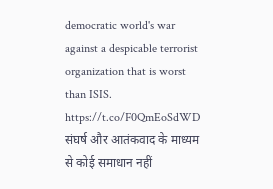democratic world's war against a despicable terrorist organization that is worst than ISIS. https://t.co/F0QmEoSdWD
संघर्ष और आतंकवाद के माध्यम से कोई समाधान नहीं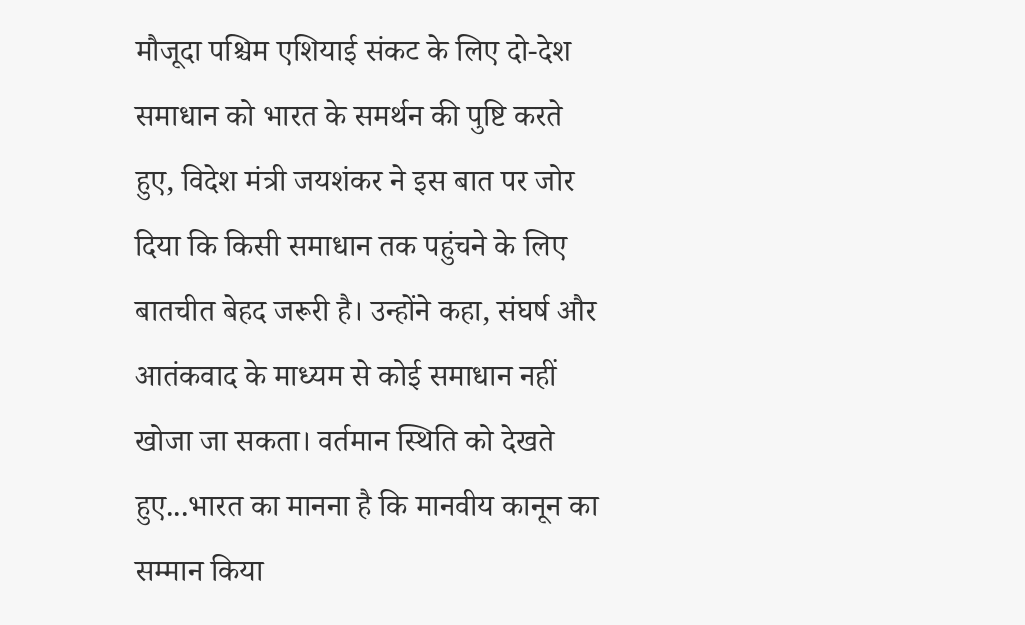मौजूदा पश्चिम एशियाई संकट के लिए दो-देश समाधान को भारत के समर्थन की पुष्टि करते हुए, विदेश मंत्री जयशंकर ने इस बात पर जोर दिया कि किसी समाधान तक पहुंचने के लिए बातचीत बेहद जरूरी है। उन्होंने कहा, संघर्ष और आतंकवाद के माध्यम से कोई समाधान नहीं खोजा जा सकता। वर्तमान स्थिति को देखते हुए...भारत का मानना है कि मानवीय कानून का सम्मान किया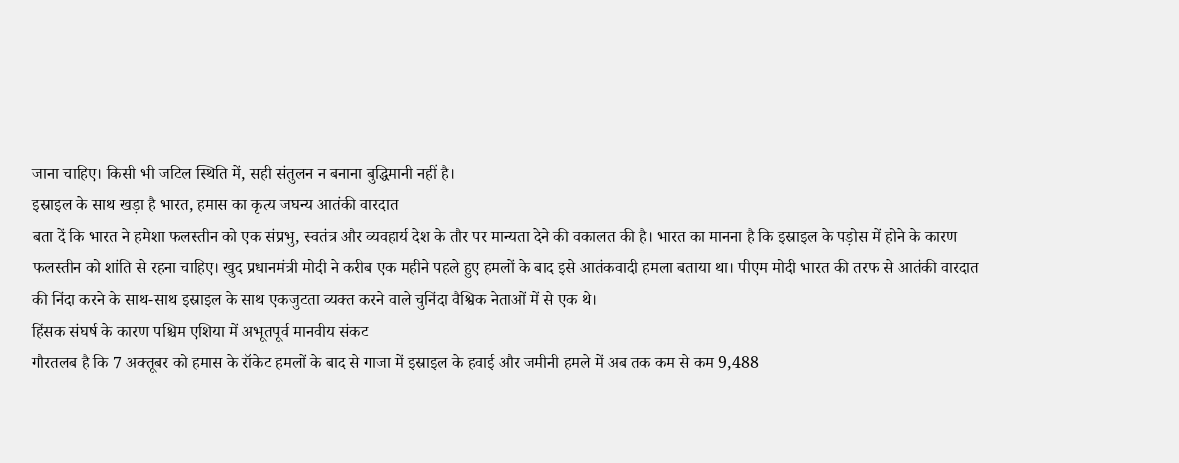जाना चाहिए। किसी भी जटिल स्थिति में, सही संतुलन न बनाना बुद्धिमानी नहीं है।
इस्राइल के साथ खड़ा है भारत, हमास का कृत्य जघन्य आतंकी वारदात
बता दें कि भारत ने हमेशा फलस्तीन को एक संप्रभु, स्वतंत्र और व्यवहार्य देश के तौर पर मान्यता देने की वकालत की है। भारत का मानना है कि इस्राइल के पड़ोस में होने के कारण फलस्तीन को शांति से रहना चाहिए। खुद प्रधानमंत्री मोदी ने करीब एक महीने पहले हुए हमलों के बाद इसे आतंकवादी हमला बताया था। पीएम मोदी भारत की तरफ से आतंकी वारदात की निंदा करने के साथ-साथ इस्राइल के साथ एकजुटता व्यक्त करने वाले चुनिंदा वैश्विक नेताओं में से एक थे।
हिंसक संघर्ष के कारण पश्चिम एशिया में अभूतपूर्व मानवीय संकट
गौरतलब है कि 7 अक्तूबर को हमास के रॉकेट हमलों के बाद से गाजा में इस्राइल के हवाई और जमीनी हमले में अब तक कम से कम 9,488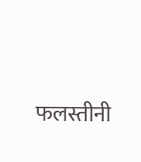फलस्तीनी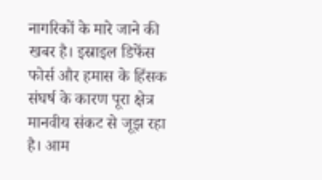नागरिकों के मारे जाने की खबर है। इस्राइल डिफेंस फोर्स और हमास के हिंसक संघर्ष के कारण पूरा क्षेत्र मानवीय संकट से जूझ रहा है। आम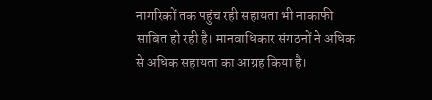नागरिकों तक पहुंच रही सहायता भी नाकाफी साबित हो रही है। मानवाधिकार संगठनों ने अधिक से अधिक सहायता का आग्रह किया है।